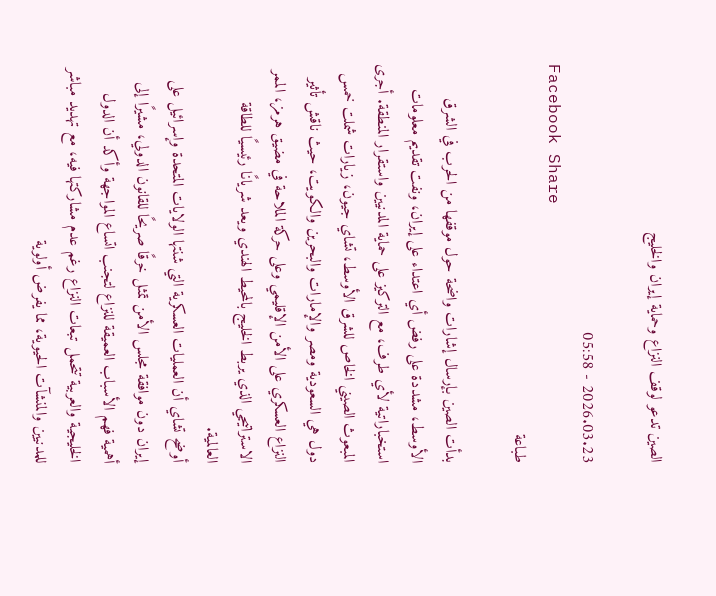الصين تدعو لوقف النزاع وحماية إيران والخليج

2026.03.23 - 05:58
Facebook Share
طباعة

بدأت الصين بإرسال إشارات واضحة حول موقفها من الحرب في الشرق الأوسط، مشددة على رفض أي اعتداء على إيران، ونفت تقديم معلومات استخباراتية لأي طرف، مع التركيز على حماية المدنيين واستقرار المنطقة. أجرى المبعوث الصيني الخاص للشرق الأوسط، تشاي جيون، زيارات شملت خمس دول هي السعودية ومصر والإمارات والبحرين والكويت، حيث ناقش تأثير النزاع العسكري على الأمن الإقليمي وعلى حركة الملاحة في مضيق هرمز، الممر الاستراتيجي الذي يربط الخليج بالمحيط الهندي ويعد شريانًا رئيسيًا للطاقة العالمية.
أوضح تشاي أن العمليات العسكرية التي شنتها الولايات المتحدة وإسرائيل على إيران دون موافقة مجلس الأمن تمثل خرقًا صريحًا للقانون الدولي، مشيرًا إلى أهمية فهم الأسباب العميقة للنزاع لتجنب اتساع المواجهة وأكد أن الدول الخليجية والعربية تتحمل تبعات النزاع رغم عدم مشاركتها فيه، مع تهديد مباشر للمدنيين والمنشآت الحيوية، مما يفرض أولوية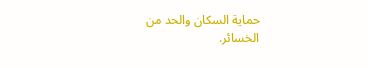حماية السكان والحد من الخسائر.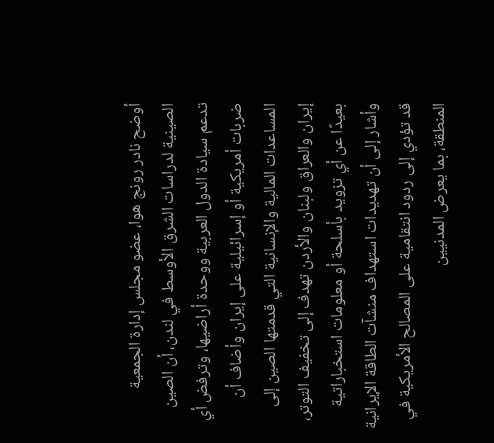أوضح نادر رونج هوا، عضو مجلس إدارة الجمعية الصينية لدراسات الشرق الأوسط في لندن، أن الصين تدعم سيادة الدول العربية ووحدة أراضيها، وترفض أي ضربات أمريكية أو إسرائيلية على إيران وأضاف أن المساعدات المالية والإنسانية التي قدمتها الصين إلى إيران والعراق ولبنان والأردن تهدف إلى تخفيف التوتر، بعيدًا عن أي تزويد بأسلحة أو معلومات استخباراتية وأشار إلى أن تهديدات استهداف منشآت الطاقة الإيرانية قد تؤدي إلى ردود انتقامية على المصالح الأمريكية في المنطقة، بما يعرض المدنيين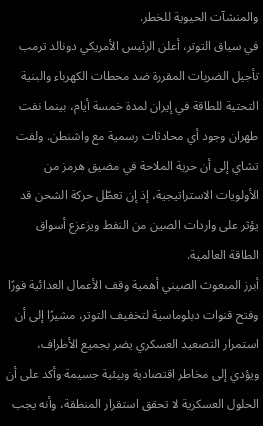والمنشآت الحيوية للخطر.
في سياق التوتر، أعلن الرئيس الأمريكي دونالد ترمب تأجيل الضربات المقررة ضد محطات الكهرباء والبنية التحتية للطاقة في إيران لمدة خمسة أيام، بينما نفت طهران وجود أي محادثات رسمية مع واشنطن. ولفت تشاي إلى أن حرية الملاحة في مضيق هرمز من الأولويات الاستراتيجية، إذ إن تعطّل حركة الشحن قد يؤثر على واردات الصين من النفط ويزعزع أسواق الطاقة العالمية.
أبرز المبعوث الصيني أهمية وقف الأعمال العدائية فورًا وفتح قنوات دبلوماسية لتخفيف التوتر، مشيرًا إلى أن استمرار التصعيد العسكري يضر بجميع الأطراف، ويؤدي إلى مخاطر اقتصادية وبيئية جسيمة وأكد على أن الحلول العسكرية لا تحقق استقرار المنطقة، وأنه يجب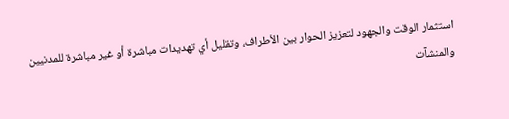استثمار الوقت والجهود لتعزيز الحوار بين الأطراف، وتقليل أي تهديدات مباشرة أو غير مباشرة للمدنيين والمنشآت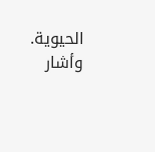الحيوية.
وأشار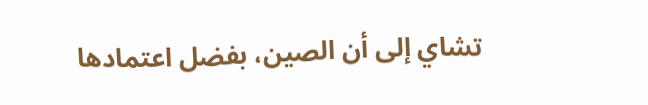تشاي إلى أن الصين، بفضل اعتمادها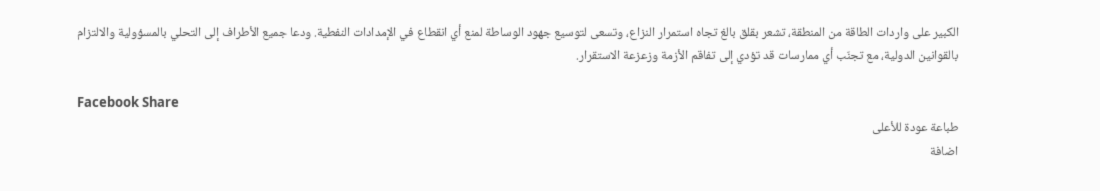الكبير على واردات الطاقة من المنطقة، تشعر بقلق بالغ تجاه استمرار النزاع، وتسعى لتوسيع جهود الوساطة لمنع أي انقطاع في الإمدادات النفطية. ودعا جميع الأطراف إلى التحلي بالمسؤولية والالتزام بالقوانين الدولية، مع تجنّب أي ممارسات قد تؤدي إلى تفاقم الأزمة وزعزعة الاستقرار.

Facebook Share
طباعة عودة للأعلى
اضافة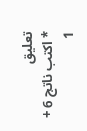تعليق
* اكتب ناتج 6 + 1